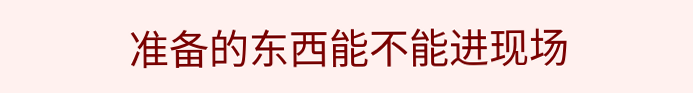准备的东西能不能进现场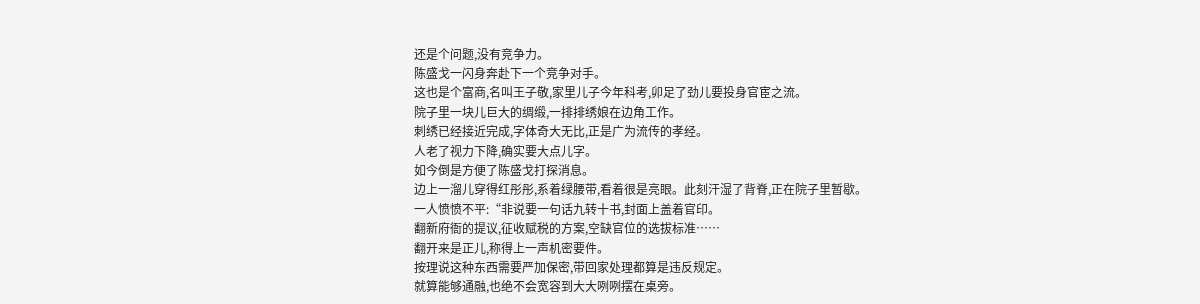还是个问题,没有竞争力。
陈盛戈一闪身奔赴下一个竞争对手。
这也是个富商,名叫王子敬,家里儿子今年科考,卯足了劲儿要投身官宦之流。
院子里一块儿巨大的绸缎,一排排绣娘在边角工作。
刺绣已经接近完成,字体奇大无比,正是广为流传的孝经。
人老了视力下降,确实要大点儿字。
如今倒是方便了陈盛戈打探消息。
边上一溜儿穿得红彤彤,系着绿腰带,看着很是亮眼。此刻汗湿了背脊,正在院子里暂歇。
一人愤愤不平:“非说要一句话九转十书,封面上盖着官印。
翻新府衙的提议,征收赋税的方案,空缺官位的选拔标准……
翻开来是正儿,称得上一声机密要件。
按理说这种东西需要严加保密,带回家处理都算是违反规定。
就算能够通融,也绝不会宽容到大大咧咧摆在桌旁。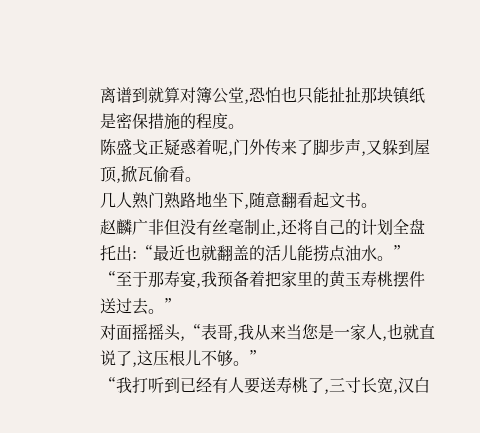离谱到就算对簿公堂,恐怕也只能扯扯那块镇纸是密保措施的程度。
陈盛戈正疑惑着呢,门外传来了脚步声,又躲到屋顶,掀瓦偷看。
几人熟门熟路地坐下,随意翻看起文书。
赵麟广非但没有丝毫制止,还将自己的计划全盘托出:“最近也就翻盖的活儿能捞点油水。”
“至于那寿宴,我预备着把家里的黄玉寿桃摆件送过去。”
对面摇摇头,“表哥,我从来当您是一家人,也就直说了,这压根儿不够。”
“我打听到已经有人要送寿桃了,三寸长宽,汉白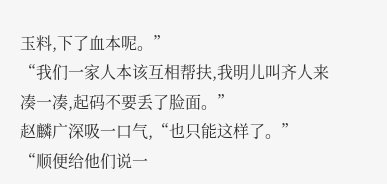玉料,下了血本呢。”
“我们一家人本该互相帮扶,我明儿叫齐人来凑一凑,起码不要丢了脸面。”
赵麟广深吸一口气,“也只能这样了。”
“顺便给他们说一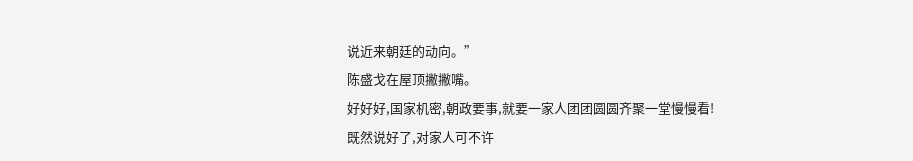说近来朝廷的动向。”
陈盛戈在屋顶撇撇嘴。
好好好,国家机密,朝政要事,就要一家人团团圆圆齐聚一堂慢慢看!
既然说好了,对家人可不许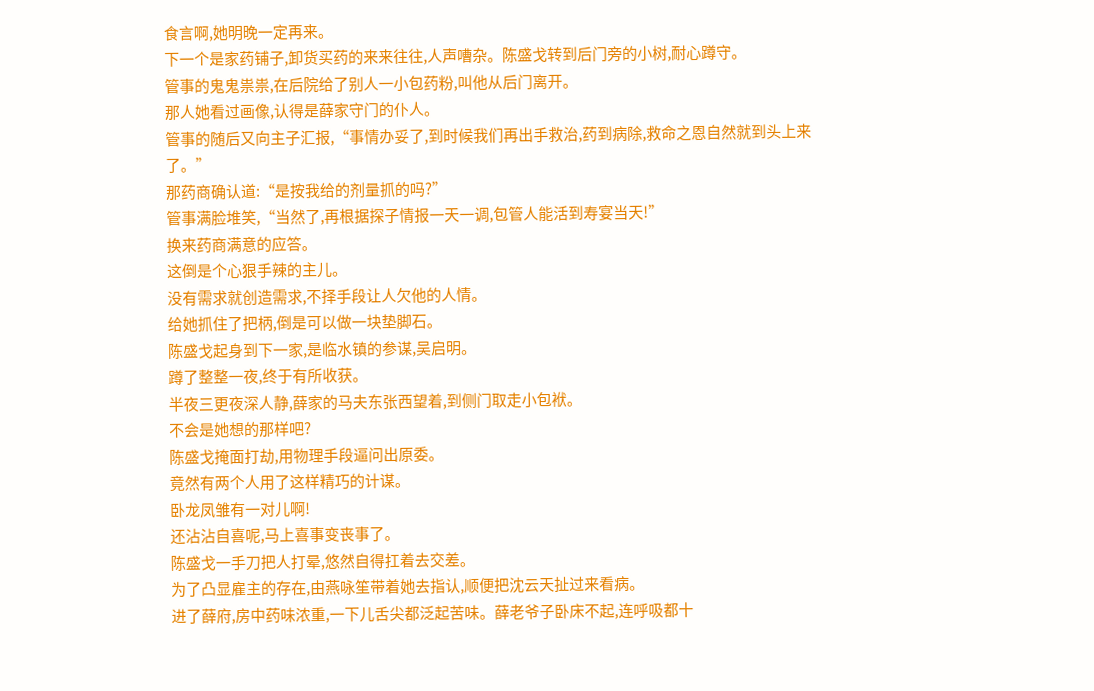食言啊,她明晚一定再来。
下一个是家药铺子,卸货买药的来来往往,人声嘈杂。陈盛戈转到后门旁的小树,耐心蹲守。
管事的鬼鬼祟祟,在后院给了别人一小包药粉,叫他从后门离开。
那人她看过画像,认得是薛家守门的仆人。
管事的随后又向主子汇报,“事情办妥了,到时候我们再出手救治,药到病除,救命之恩自然就到头上来了。”
那药商确认道:“是按我给的剂量抓的吗?”
管事满脸堆笑,“当然了,再根据探子情报一天一调,包管人能活到寿宴当天!”
换来药商满意的应答。
这倒是个心狠手辣的主儿。
没有需求就创造需求,不择手段让人欠他的人情。
给她抓住了把柄,倒是可以做一块垫脚石。
陈盛戈起身到下一家,是临水镇的参谋,吴启明。
蹲了整整一夜,终于有所收获。
半夜三更夜深人静,薛家的马夫东张西望着,到侧门取走小包袱。
不会是她想的那样吧?
陈盛戈掩面打劫,用物理手段逼问出原委。
竟然有两个人用了这样精巧的计谋。
卧龙凤雏有一对儿啊!
还沾沾自喜呢,马上喜事变丧事了。
陈盛戈一手刀把人打晕,悠然自得扛着去交差。
为了凸显雇主的存在,由燕咏笙带着她去指认,顺便把沈云天扯过来看病。
进了薛府,房中药味浓重,一下儿舌尖都泛起苦味。薛老爷子卧床不起,连呼吸都十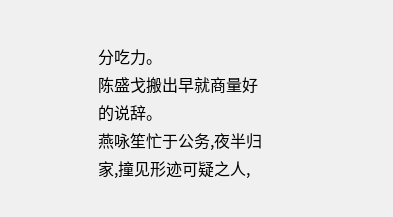分吃力。
陈盛戈搬出早就商量好的说辞。
燕咏笙忙于公务,夜半归家,撞见形迹可疑之人,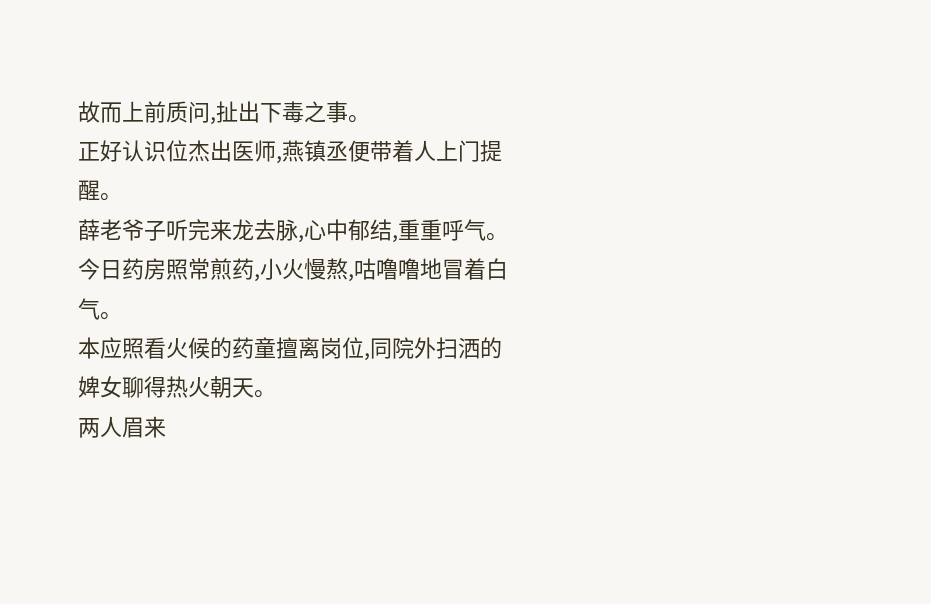故而上前质问,扯出下毒之事。
正好认识位杰出医师,燕镇丞便带着人上门提醒。
薛老爷子听完来龙去脉,心中郁结,重重呼气。
今日药房照常煎药,小火慢熬,咕噜噜地冒着白气。
本应照看火候的药童擅离岗位,同院外扫洒的婢女聊得热火朝天。
两人眉来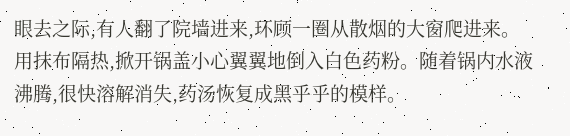眼去之际,有人翻了院墙进来,环顾一圈从散烟的大窗爬进来。
用抹布隔热,掀开锅盖小心翼翼地倒入白色药粉。随着锅内水液沸腾,很快溶解消失,药汤恢复成黑乎乎的模样。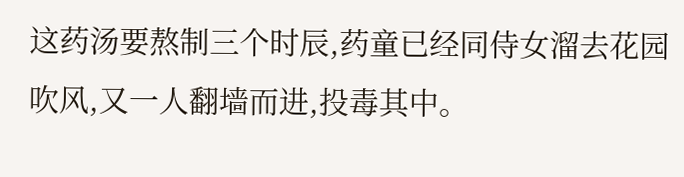这药汤要熬制三个时辰,药童已经同侍女溜去花园吹风,又一人翻墙而进,投毒其中。